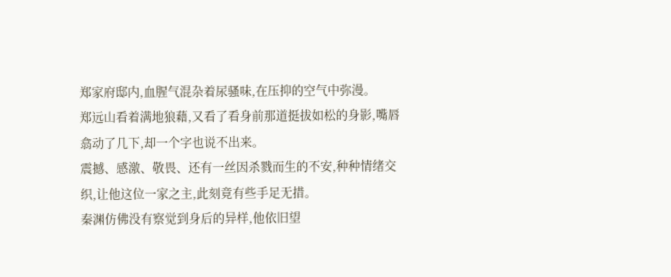郑家府邸内,血腥气混杂着尿骚味,在压抑的空气中弥漫。
郑远山看着满地狼藉,又看了看身前那道挺拔如松的身影,嘴唇翕动了几下,却一个字也说不出来。
震撼、感激、敬畏、还有一丝因杀戮而生的不安,种种情绪交织,让他这位一家之主,此刻竟有些手足无措。
秦渊仿佛没有察觉到身后的异样,他依旧望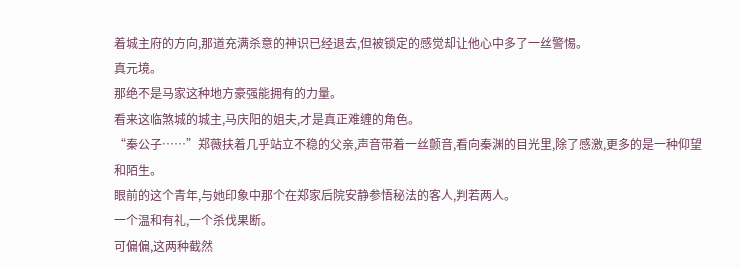着城主府的方向,那道充满杀意的神识已经退去,但被锁定的感觉却让他心中多了一丝警惕。
真元境。
那绝不是马家这种地方豪强能拥有的力量。
看来这临煞城的城主,马庆阳的姐夫,才是真正难缠的角色。
“秦公子……”郑薇扶着几乎站立不稳的父亲,声音带着一丝颤音,看向秦渊的目光里,除了感激,更多的是一种仰望和陌生。
眼前的这个青年,与她印象中那个在郑家后院安静参悟秘法的客人,判若两人。
一个温和有礼,一个杀伐果断。
可偏偏,这两种截然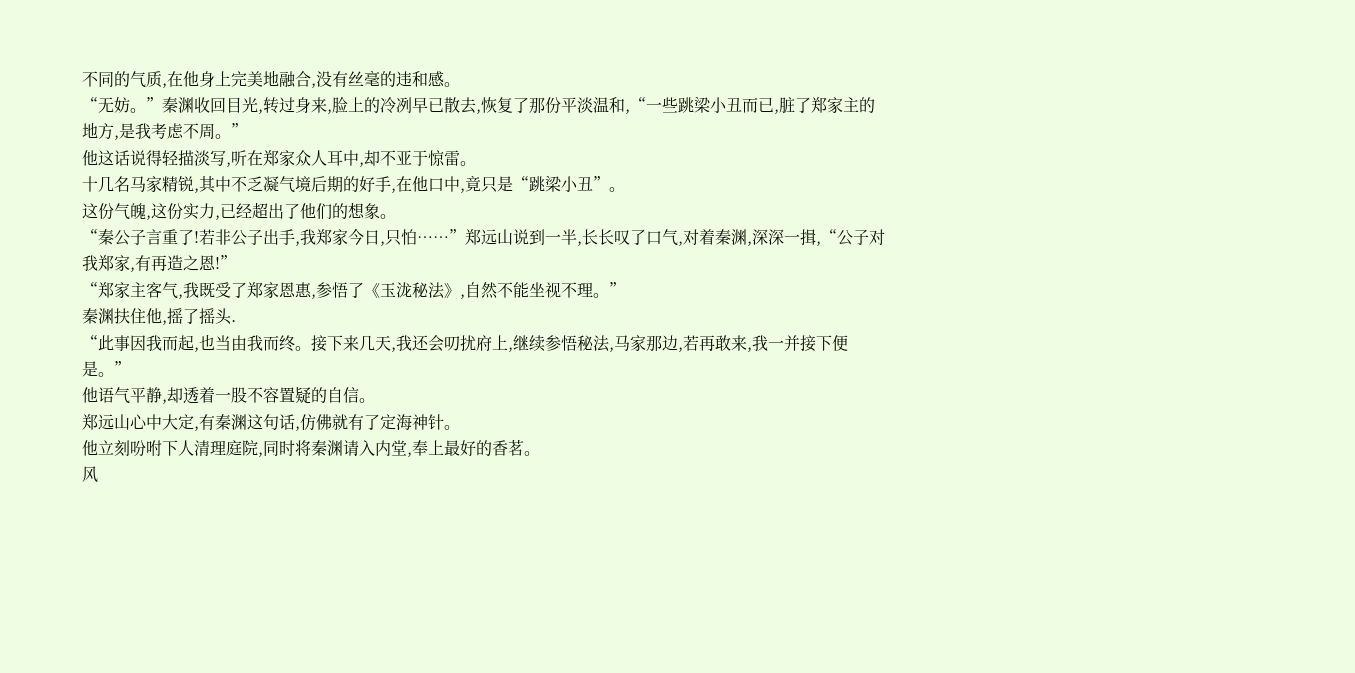不同的气质,在他身上完美地融合,没有丝毫的违和感。
“无妨。”秦渊收回目光,转过身来,脸上的冷冽早已散去,恢复了那份平淡温和,“一些跳梁小丑而已,脏了郑家主的地方,是我考虑不周。”
他这话说得轻描淡写,听在郑家众人耳中,却不亚于惊雷。
十几名马家精锐,其中不乏凝气境后期的好手,在他口中,竟只是“跳梁小丑”。
这份气魄,这份实力,已经超出了他们的想象。
“秦公子言重了!若非公子出手,我郑家今日,只怕……”郑远山说到一半,长长叹了口气,对着秦渊,深深一揖,“公子对我郑家,有再造之恩!”
“郑家主客气,我既受了郑家恩惠,参悟了《玉泷秘法》,自然不能坐视不理。”
秦渊扶住他,摇了摇头.
“此事因我而起,也当由我而终。接下来几天,我还会叨扰府上,继续参悟秘法,马家那边,若再敢来,我一并接下便是。”
他语气平静,却透着一股不容置疑的自信。
郑远山心中大定,有秦渊这句话,仿佛就有了定海神针。
他立刻吩咐下人清理庭院,同时将秦渊请入内堂,奉上最好的香茗。
风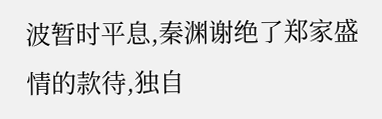波暂时平息,秦渊谢绝了郑家盛情的款待,独自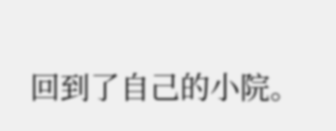回到了自己的小院。